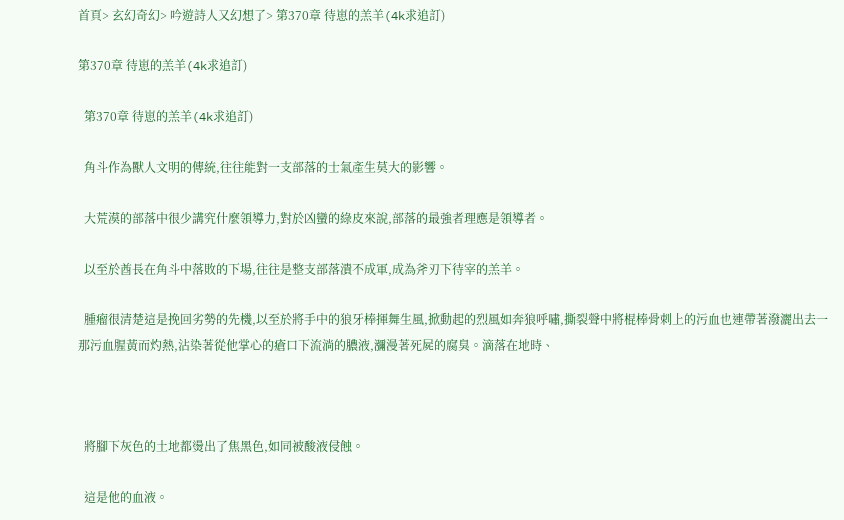首頁> 玄幻奇幻> 吟遊詩人又幻想了> 第370章 待崽的羔羊(4k求追訂)

第370章 待崽的羔羊(4k求追訂)

  第370章 待崽的羔羊(4k求追訂)

  角斗作為獸人文明的傳統,往往能對一支部落的士氣產生莫大的影響。

  大荒漠的部落中很少講究什麼領導力,對於凶蠻的綠皮來說,部落的最強者理應是領導者。

  以至於酋長在角斗中落敗的下場,往往是整支部落潰不成軍,成為斧刃下待宰的羔羊。

  腫瘤很清楚這是挽回劣勢的先機,以至於將手中的狼牙棒揮舞生風,掀動起的烈風如奔狼呼嘯,撕裂聲中將棍棒骨刺上的污血也連帶著潑灑出去一那污血腥黃而灼熱,沾染著從他掌心的瘡口下流淌的膿液,瀰漫著死屍的腐臭。滴落在地時、



  將腳下灰色的土地都燙出了焦黑色,如同被酸液侵蝕。

  這是他的血液。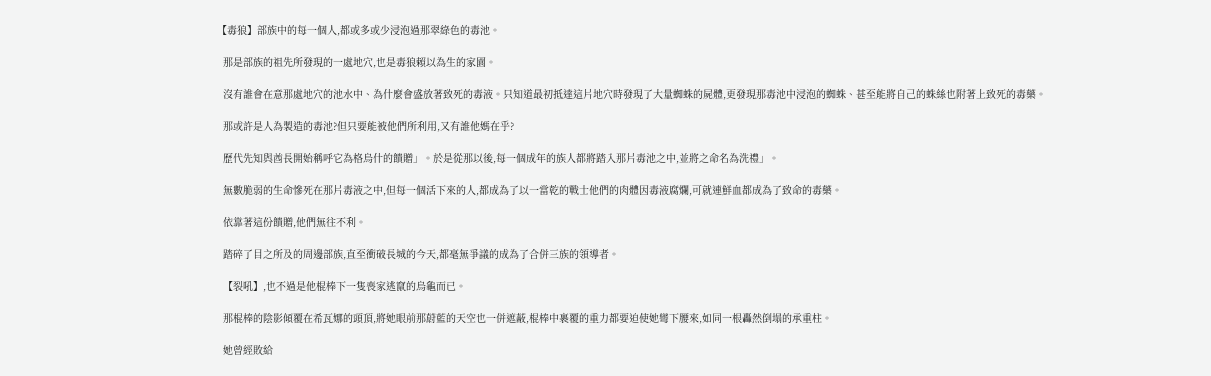【毒狼】部族中的每一個人,都或多或少浸泡過那翠綠色的毒池。

  那是部族的祖先所發現的一處地穴,也是毒狼賴以為生的家園。

  沒有誰會在意那處地穴的池水中、為什麼會盛放著致死的毒液。只知道最初抵達這片地穴時發現了大量蜘蛛的屍體,更發現那毒池中浸泡的蜘蛛、甚至能將自己的蛛絲也附著上致死的毒藥。

  那或許是人為製造的毒池?但只要能被他們所利用,又有誰他媽在乎?

  歷代先知與酋長開始稱呼它為格烏什的饋贈」。於是從那以後,每一個成年的族人都將踏入那片毒池之中,並將之命名為洗禮」。

  無數脆弱的生命慘死在那片毒液之中,但每一個活下來的人,都成為了以一當乾的戰士他們的肉體因毒液腐爛,可就連鮮血都成為了致命的毒藥。

  依靠著這份饋贈,他們無往不利。

  踏碎了目之所及的周邊部族,直至衝破長城的今天,都毫無爭議的成為了合併三族的領導者。

  【裂吼】,也不過是他棍棒下一隻喪家逃竄的烏龜而已。

  那棍棒的陰影傾覆在希瓦娜的頭頂,將她眼前那蔚藍的天空也一併遮蔽,棍棒中裹覆的重力都要迫使她彎下腰來,如同一根轟然倒塌的承重柱。

  她曾經敗給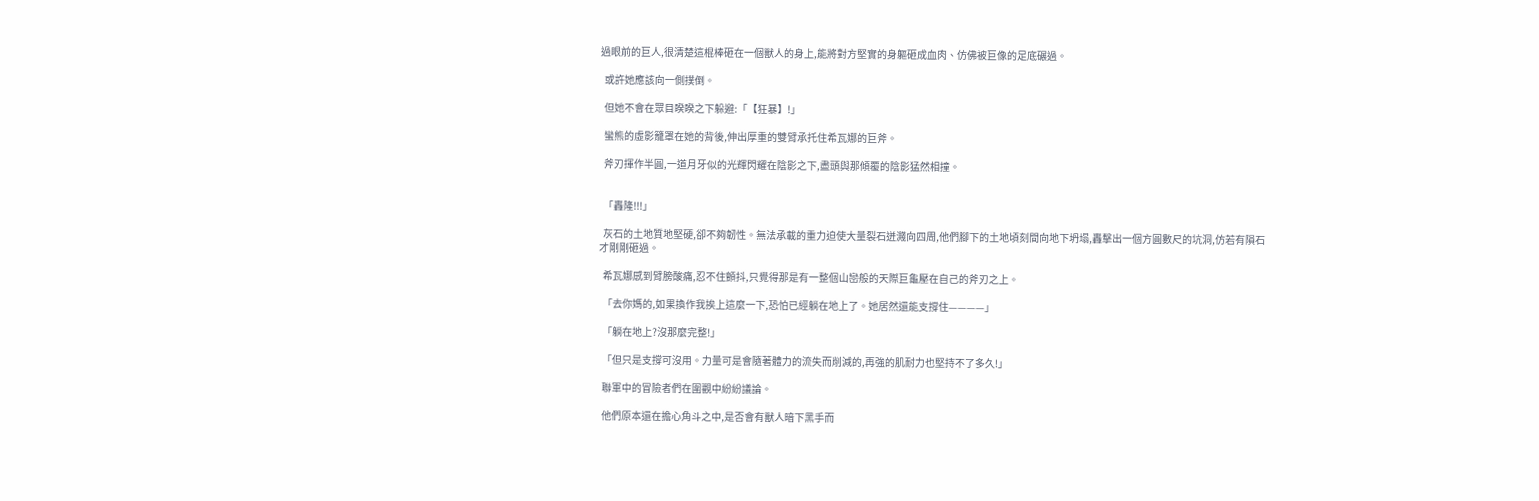過眼前的巨人,很清楚這棍棒砸在一個獸人的身上,能將對方堅實的身軀砸成血肉、仿佛被巨像的足底碾過。

  或許她應該向一側撲倒。

  但她不會在眾目睽睽之下躲避:「【狂暴】!」

  蠻熊的虛影籠罩在她的背後,伸出厚重的雙臂承托住希瓦娜的巨斧。

  斧刃揮作半圓,一道月牙似的光輝閃耀在陰影之下,盡頭與那傾覆的陰影猛然相撞。


  「轟隆!!!」

  灰石的土地質地堅硬,卻不夠韌性。無法承載的重力迫使大量裂石迸濺向四周,他們腳下的土地頃刻間向地下坍塌,轟擊出一個方圓數尺的坑洞,仿若有隕石才剛剛砸過。

  希瓦娜感到臂膀酸痛,忍不住顫抖,只覺得那是有一整個山巒般的天際巨龜壓在自己的斧刃之上。

  「去你媽的,如果換作我挨上這麼一下,恐怕已經躺在地上了。她居然還能支撐住————」

  「躺在地上?沒那麼完整!」

  「但只是支撐可沒用。力量可是會隨著體力的流失而削減的,再強的肌耐力也堅持不了多久!」

  聯軍中的冒險者們在圍觀中紛紛議論。

  他們原本還在擔心角斗之中,是否會有獸人暗下黑手而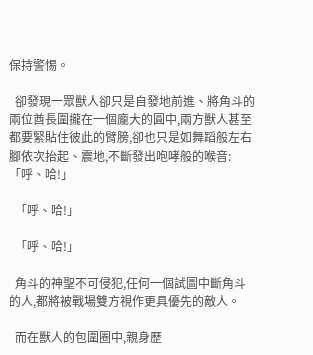保持警惕。

  卻發現一眾獸人卻只是自發地前進、將角斗的兩位酋長圍攏在一個龐大的圓中,兩方獸人甚至都要緊貼住彼此的臂膀,卻也只是如舞蹈般左右腳依次抬起、震地,不斷發出咆哮般的喉音:「呼、哈!」

  「呼、哈!」

  「呼、哈!」

  角斗的神聖不可侵犯,任何一個試圖中斷角斗的人,都將被戰場雙方視作更具優先的敵人。

  而在獸人的包圍圈中,親身歷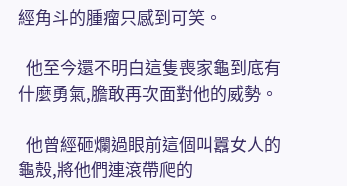經角斗的腫瘤只感到可笑。

  他至今還不明白這隻喪家龜到底有什麼勇氣,膽敢再次面對他的威勢。

  他曾經砸爛過眼前這個叫囂女人的龜殼,將他們連滾帶爬的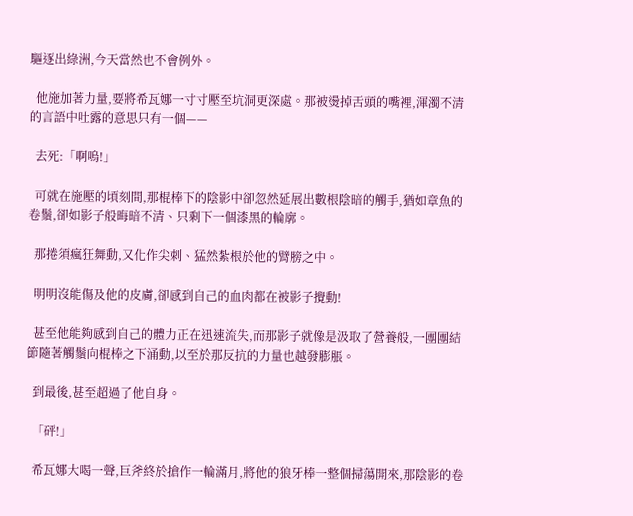驅逐出綠洲,今天當然也不會例外。

  他施加著力量,要將希瓦娜一寸寸壓至坑洞更深處。那被燙掉舌頭的嘴裡,渾濁不清的言語中吐露的意思只有一個——

  去死:「啊嗚!」

  可就在施壓的頃刻間,那棍棒下的陰影中卻忽然延展出數根陰暗的觸手,猶如章魚的卷鬚,卻如影子般晦暗不清、只剩下一個漆黑的輪廓。

  那捲須瘋狂舞動,又化作尖刺、猛然紮根於他的臂膀之中。

  明明沒能傷及他的皮膚,卻感到自己的血肉都在被影子攪動!

  甚至他能夠感到自己的體力正在迅速流失,而那影子就像是汲取了營養般,一團團結節隨著觸鬚向棍棒之下涌動,以至於那反抗的力量也越發膨脹。

  到最後,甚至超過了他自身。

  「砰!」

  希瓦娜大喝一聲,巨斧終於搶作一輪滿月,將他的狼牙棒一整個掃蕩開來,那陰影的卷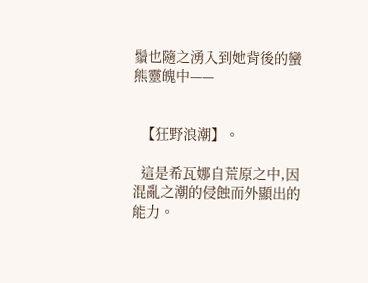鬚也隨之湧入到她背後的蠻熊靈魄中——


  【狂野浪潮】。

  這是希瓦娜自荒原之中,因混亂之潮的侵蝕而外顯出的能力。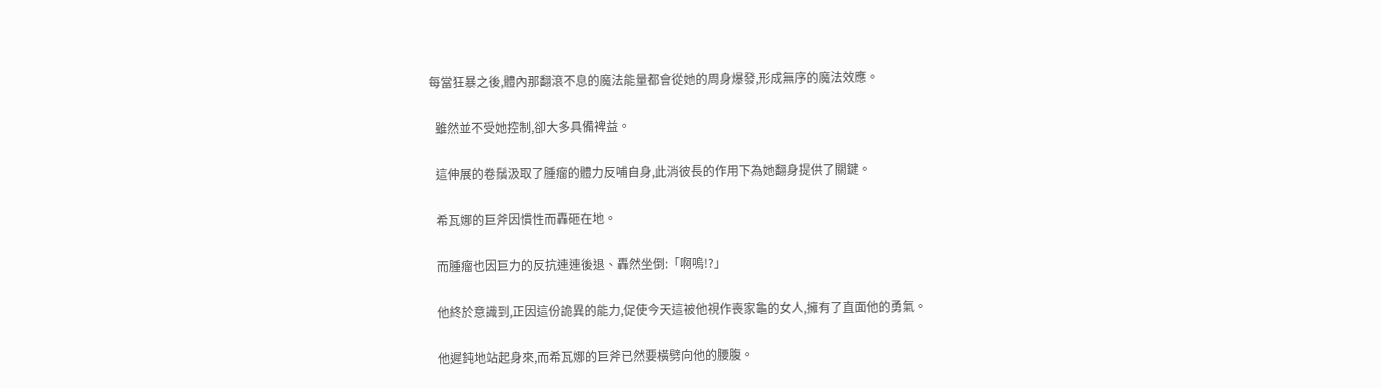每當狂暴之後,體內那翻滾不息的魔法能量都會從她的周身爆發,形成無序的魔法效應。

  雖然並不受她控制,卻大多具備裨益。

  這伸展的卷鬚汲取了腫瘤的體力反哺自身,此消彼長的作用下為她翻身提供了關鍵。

  希瓦娜的巨斧因慣性而轟砸在地。

  而腫瘤也因巨力的反抗連連後退、轟然坐倒:「啊嗚!?」

  他終於意識到,正因這份詭異的能力,促使今天這被他視作喪家龜的女人,擁有了直面他的勇氣。

  他遲鈍地站起身來,而希瓦娜的巨斧已然要橫劈向他的腰腹。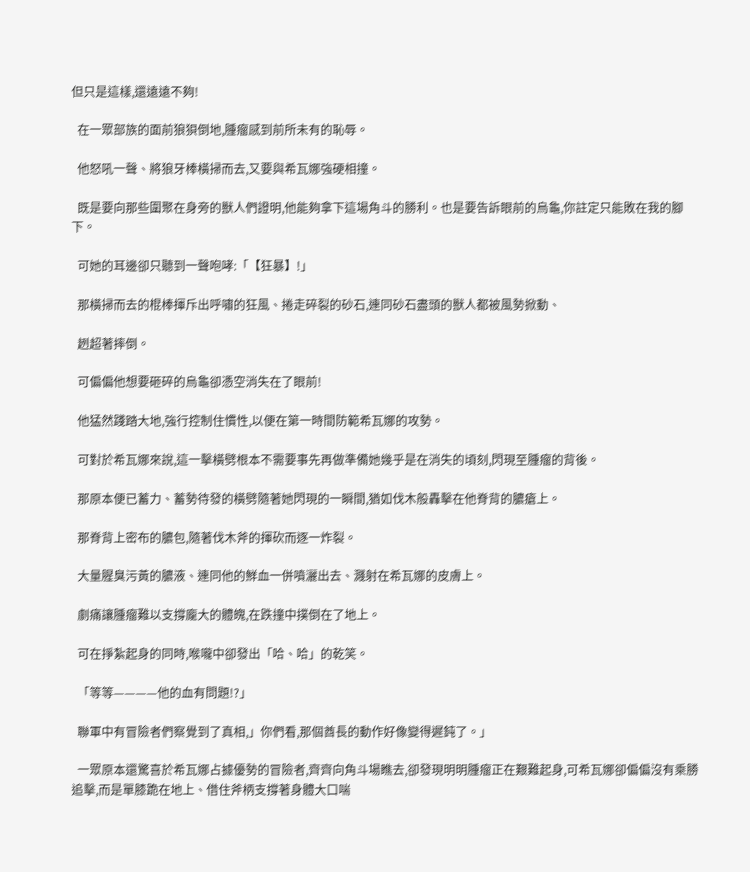但只是這樣,還遠遠不夠!

  在一眾部族的面前狼狽倒地,腫瘤感到前所未有的恥辱。

  他怒吼一聲、將狼牙棒橫掃而去,又要與希瓦娜強硬相撞。

  既是要向那些圍聚在身旁的獸人們證明,他能夠拿下這場角斗的勝利。也是要告訴眼前的烏龜,你註定只能敗在我的腳下。

  可她的耳邊卻只聽到一聲咆哮:「【狂暴】!」

  那橫掃而去的棍棒揮斥出呼嘯的狂風、捲走碎裂的砂石,連同砂石盡頭的獸人都被風勢掀動、

  趔超著摔倒。

  可偏偏他想要砸碎的烏龜卻憑空消失在了眼前!

  他猛然踐踏大地,強行控制住慣性,以便在第一時間防範希瓦娜的攻勢。

  可對於希瓦娜來說,這一擊橫劈根本不需要事先再做準備她幾乎是在消失的頃刻,閃現至腫瘤的背後。

  那原本便已蓄力、蓄勢待發的橫劈隨著她閃現的一瞬間,猶如伐木般轟擊在他脊背的膿瘡上。

  那脊背上密布的膿包,隨著伐木斧的揮砍而逐一炸裂。

  大量腥臭污黃的膿液、連同他的鮮血一併噴灑出去、濺射在希瓦娜的皮膚上。

  劇痛讓腫瘤難以支撐龐大的體魄,在跌撞中撲倒在了地上。

  可在掙紮起身的同時,喉嚨中卻發出「哈、哈」的乾笑。

  「等等————他的血有問題!?」

  聯軍中有冒險者們察覺到了真相,」你們看,那個酋長的動作好像變得遲鈍了。」

  一眾原本還驚喜於希瓦娜占據優勢的冒險者,齊齊向角斗場瞧去,卻發現明明腫瘤正在艱難起身,可希瓦娜卻偏偏沒有乘勝追擊,而是單膝跪在地上、借住斧柄支撐著身體大口喘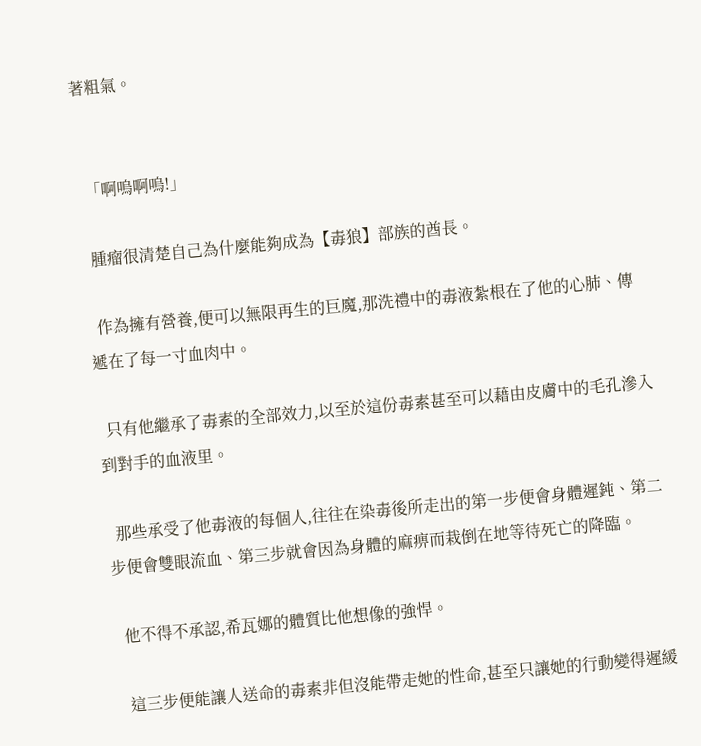著粗氣。


  「啊嗚啊嗚!」

  腫瘤很清楚自己為什麼能夠成為【毒狼】部族的酋長。

  作為擁有營養,便可以無限再生的巨魔,那洗禮中的毒液紮根在了他的心肺、傳遞在了每一寸血肉中。

  只有他繼承了毒素的全部效力,以至於這份毒素甚至可以藉由皮膚中的毛孔滲入到對手的血液里。

  那些承受了他毒液的每個人,往往在染毒後所走出的第一步便會身體遲鈍、第二步便會雙眼流血、第三步就會因為身體的麻痹而栽倒在地等待死亡的降臨。

  他不得不承認,希瓦娜的體質比他想像的強悍。

  這三步便能讓人送命的毒素非但沒能帶走她的性命,甚至只讓她的行動變得遲緩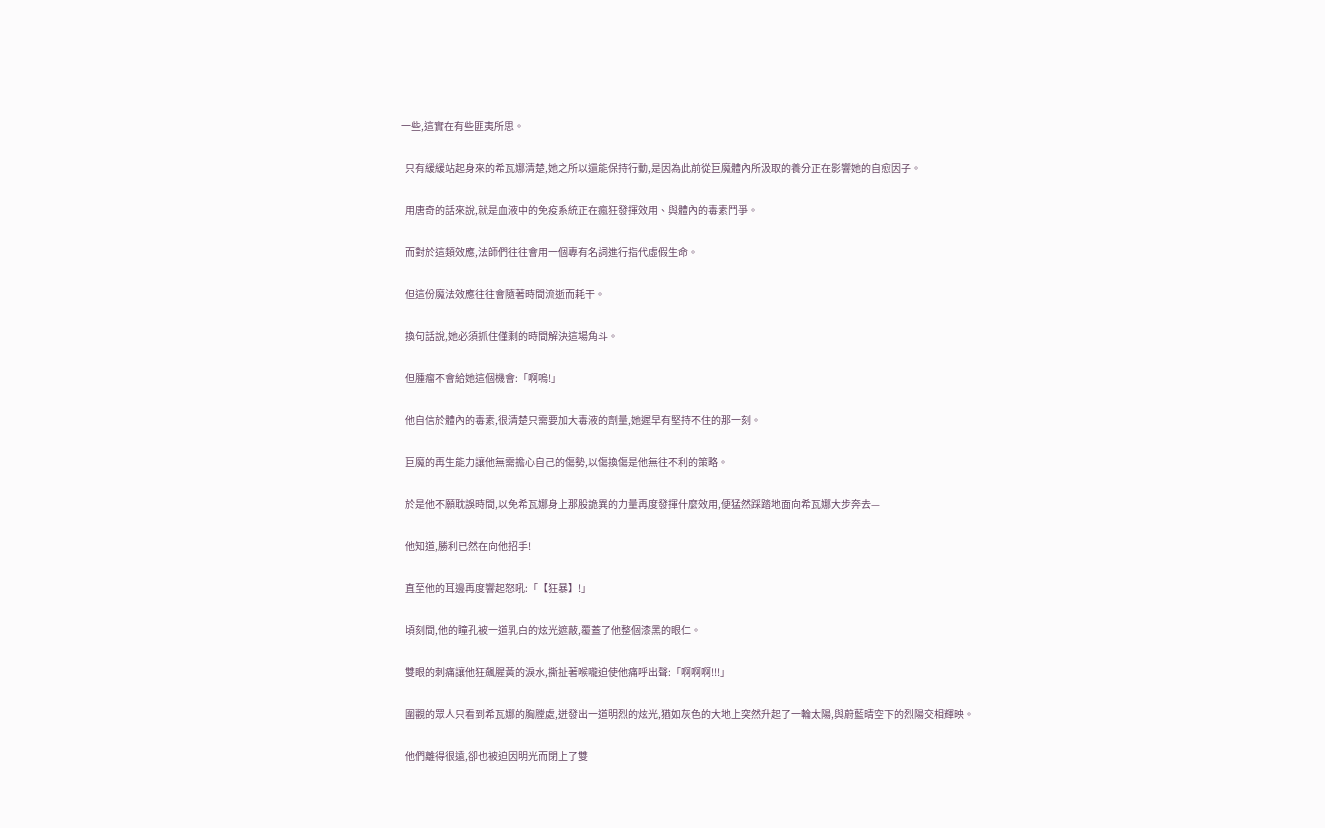一些,這實在有些匪夷所思。

  只有緩緩站起身來的希瓦娜清楚,她之所以還能保持行動,是因為此前從巨魔體內所汲取的養分正在影響她的自愈因子。

  用唐奇的話來說,就是血液中的免疫系統正在瘋狂發揮效用、與體內的毒素鬥爭。

  而對於這類效應,法師們往往會用一個專有名詞進行指代虛假生命。

  但這份魔法效應往往會隨著時間流逝而耗干。

  換句話說,她必須抓住僅剩的時間解決這場角斗。

  但腫瘤不會給她這個機會:「啊嗚!」

  他自信於體內的毒素,很清楚只需要加大毒液的劑量,她遲早有堅持不住的那一刻。

  巨魔的再生能力讓他無需擔心自己的傷勢,以傷換傷是他無往不利的策略。

  於是他不願耽誤時間,以免希瓦娜身上那股詭異的力量再度發揮什麼效用,便猛然踩踏地面向希瓦娜大步奔去—

  他知道,勝利已然在向他招手!

  直至他的耳邊再度響起怒吼:「【狂暴】!」

  頃刻間,他的瞳孔被一道乳白的炫光遮蔽,覆蓋了他整個漆黑的眼仁。

  雙眼的刺痛讓他狂飆腥黃的淚水,撕扯著喉嚨迫使他痛呼出聲:「啊啊啊!!!」

  圍觀的眾人只看到希瓦娜的胸膛處,迸發出一道明烈的炫光,猶如灰色的大地上突然升起了一輪太陽,與蔚藍晴空下的烈陽交相輝映。

  他們離得很遠,卻也被迫因明光而閉上了雙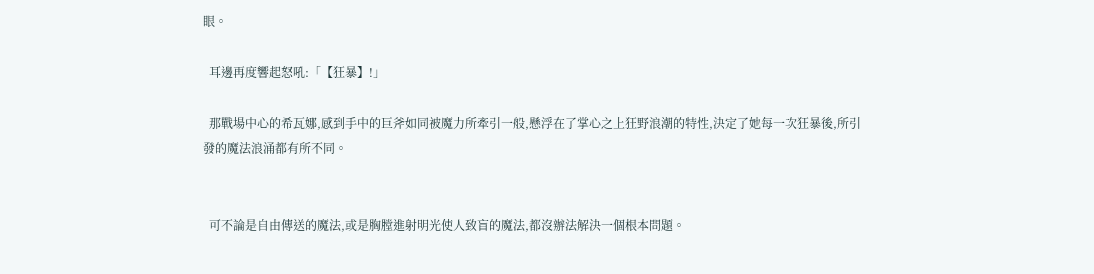眼。

  耳邊再度響起怒吼:「【狂暴】!」

  那戰場中心的希瓦娜,感到手中的巨斧如同被魔力所牽引一般,懸浮在了掌心之上狂野浪潮的特性,決定了她每一次狂暴後,所引發的魔法浪涌都有所不同。


  可不論是自由傳送的魔法,或是胸膛進射明光使人致盲的魔法,都沒辦法解決一個根本問題。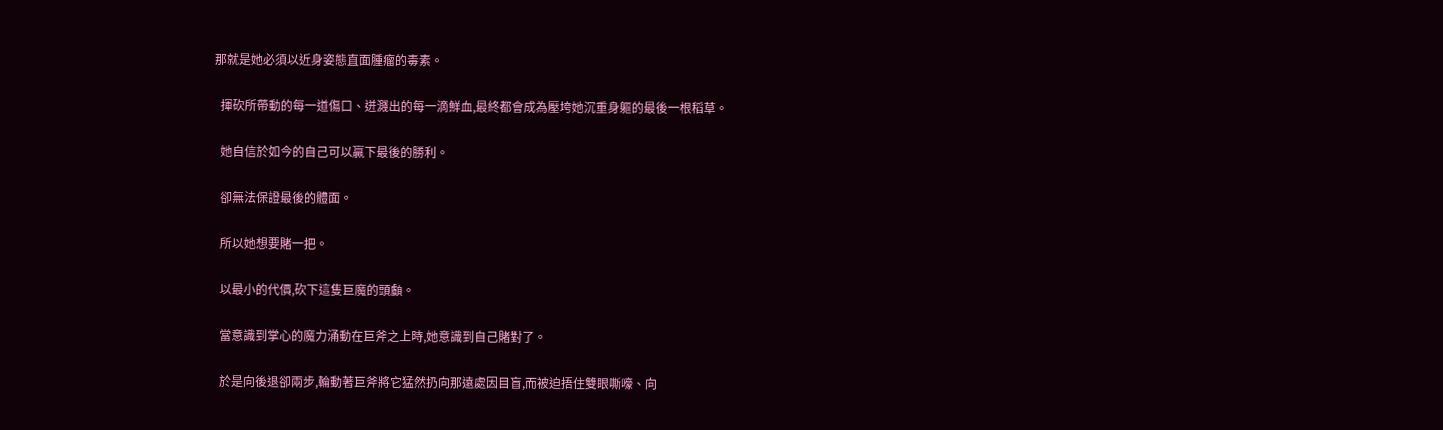那就是她必須以近身姿態直面腫瘤的毒素。

  揮砍所帶動的每一道傷口、迸濺出的每一滴鮮血,最終都會成為壓垮她沉重身軀的最後一根稻草。

  她自信於如今的自己可以贏下最後的勝利。

  卻無法保證最後的體面。

  所以她想要賭一把。

  以最小的代價,砍下這隻巨魔的頭顱。

  當意識到掌心的魔力涌動在巨斧之上時,她意識到自己賭對了。

  於是向後退卻兩步,輪動著巨斧將它猛然扔向那遠處因目盲,而被迫捂住雙眼嘶嚎、向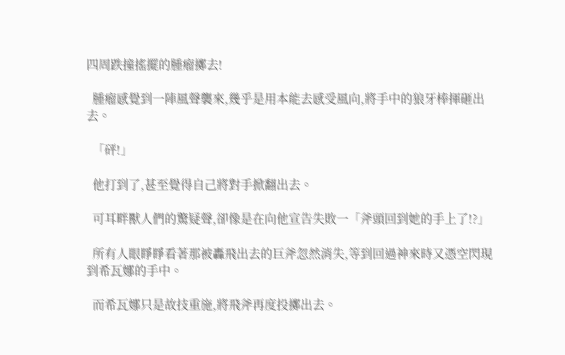四周跌撞搖擺的腫瘤擲去!

  腫瘤感覺到一陣風聲襲來,幾乎是用本能去感受風向,將手中的狼牙棒揮砸出去。

  「砰!」

  他打到了,甚至覺得自己將對手掀翻出去。

  可耳畔獸人們的驚疑聲,卻像是在向他宣告失敗一「斧頭回到她的手上了!?」

  所有人眼睜睜看著那被轟飛出去的巨斧忽然消失,等到回過神來時又憑空閃現到希瓦娜的手中。

  而希瓦娜只是故技重施,將飛斧再度投擲出去。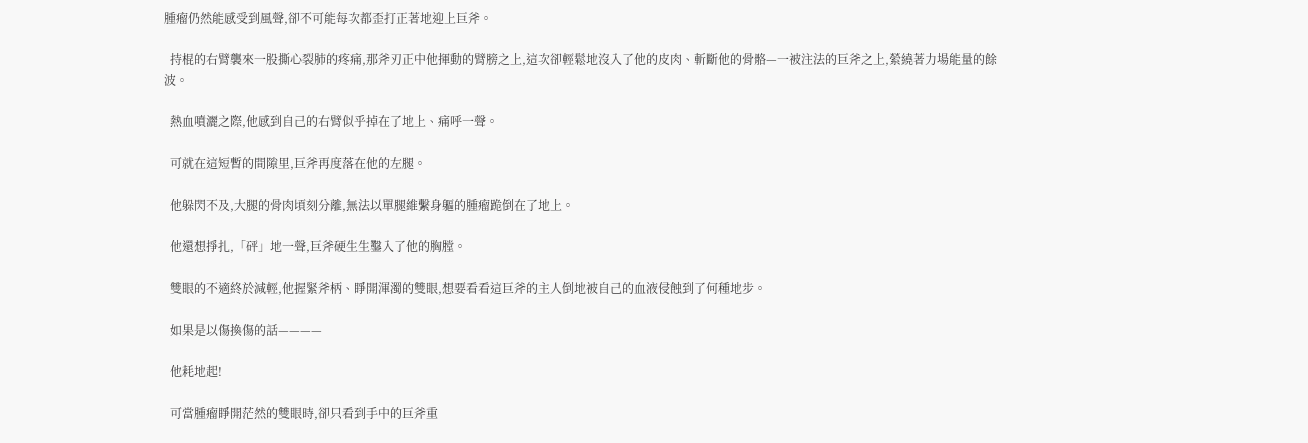腫瘤仍然能感受到風聲,卻不可能每次都歪打正著地迎上巨斧。

  持棍的右臂襲來一股撕心裂肺的疼痛,那斧刃正中他揮動的臂膀之上,這次卻輕鬆地沒入了他的皮肉、斬斷他的骨骼—一被注法的巨斧之上,縈繞著力場能量的餘波。

  熱血噴灑之際,他感到自己的右臂似乎掉在了地上、痛呼一聲。

  可就在這短暫的間隙里,巨斧再度落在他的左腿。

  他躲閃不及,大腿的骨肉頃刻分離,無法以單腿維繫身軀的腫瘤跪倒在了地上。

  他還想掙扎,「砰」地一聲,巨斧硬生生鑿入了他的胸膛。

  雙眼的不適終於減輕,他握緊斧柄、睜開渾濁的雙眼,想要看看這巨斧的主人倒地被自己的血液侵蝕到了何種地步。

  如果是以傷換傷的話————

  他耗地起!

  可當腫瘤睜開茫然的雙眼時,卻只看到手中的巨斧重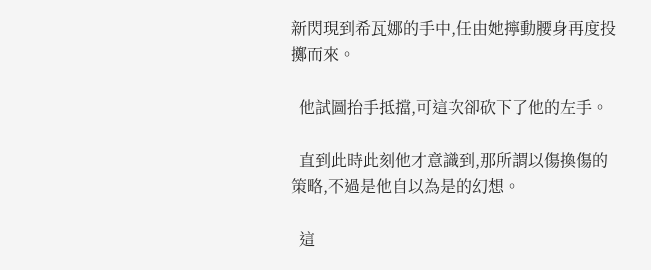新閃現到希瓦娜的手中,任由她擰動腰身再度投擲而來。

  他試圖抬手抵擋,可這次卻砍下了他的左手。

  直到此時此刻他才意識到,那所謂以傷換傷的策略,不過是他自以為是的幻想。

  這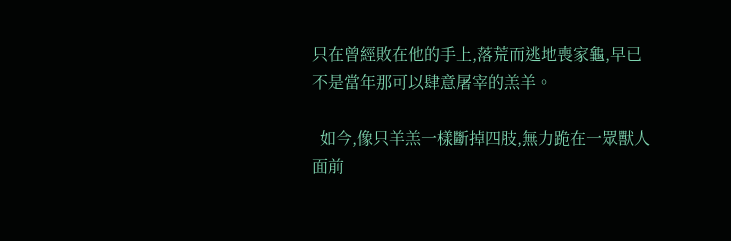只在曾經敗在他的手上,落荒而逃地喪家龜,早已不是當年那可以肆意屠宰的羔羊。

  如今,像只羊羔一樣斷掉四肢,無力跪在一眾獸人面前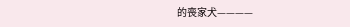的喪家犬————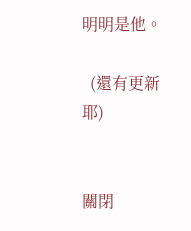明明是他。

  (還有更新耶)


關閉